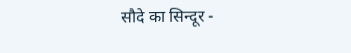सौदे का सिन्दूर -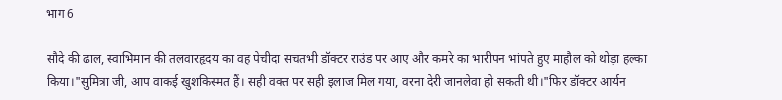भाग 6

सौदे की ढाल, स्वाभिमान की तलवारहृदय का वह पेचीदा सचतभी डॉक्टर राउंड पर आए और कमरे का भारीपन भांपते हुए माहौल को थोड़ा हल्का किया।"सुमित्रा जी, आप वाकई खुशकिस्मत हैं। सही वक्त पर सही इलाज मिल गया, वरना देरी जानलेवा हो सकती थी।"फिर डॉक्टर आर्यन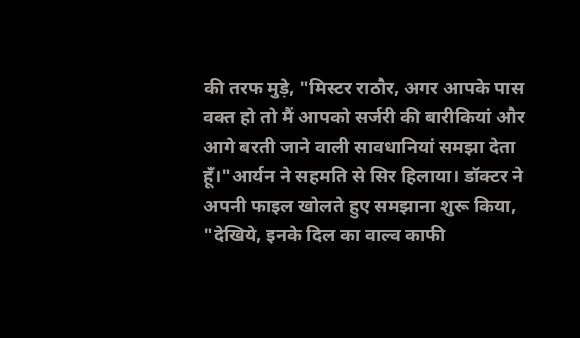की तरफ मुड़े, "मिस्टर राठौर, अगर आपके पास वक्त हो तो मैं आपको सर्जरी की बारीकियां और आगे बरती जाने वाली सावधानियां समझा देता हूँ।"आर्यन ने सहमति से सिर हिलाया। डॉक्टर ने अपनी फाइल खोलते हुए समझाना शुरू किया, "देखिये, इनके दिल का वाल्व काफी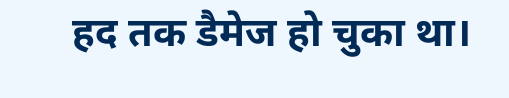हद तक डैमेज हो चुका था।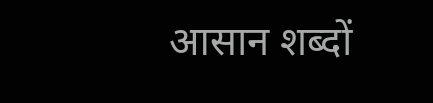आसान शब्दों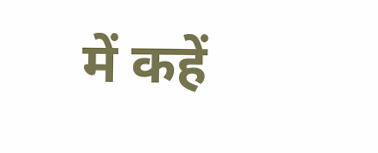में कहें